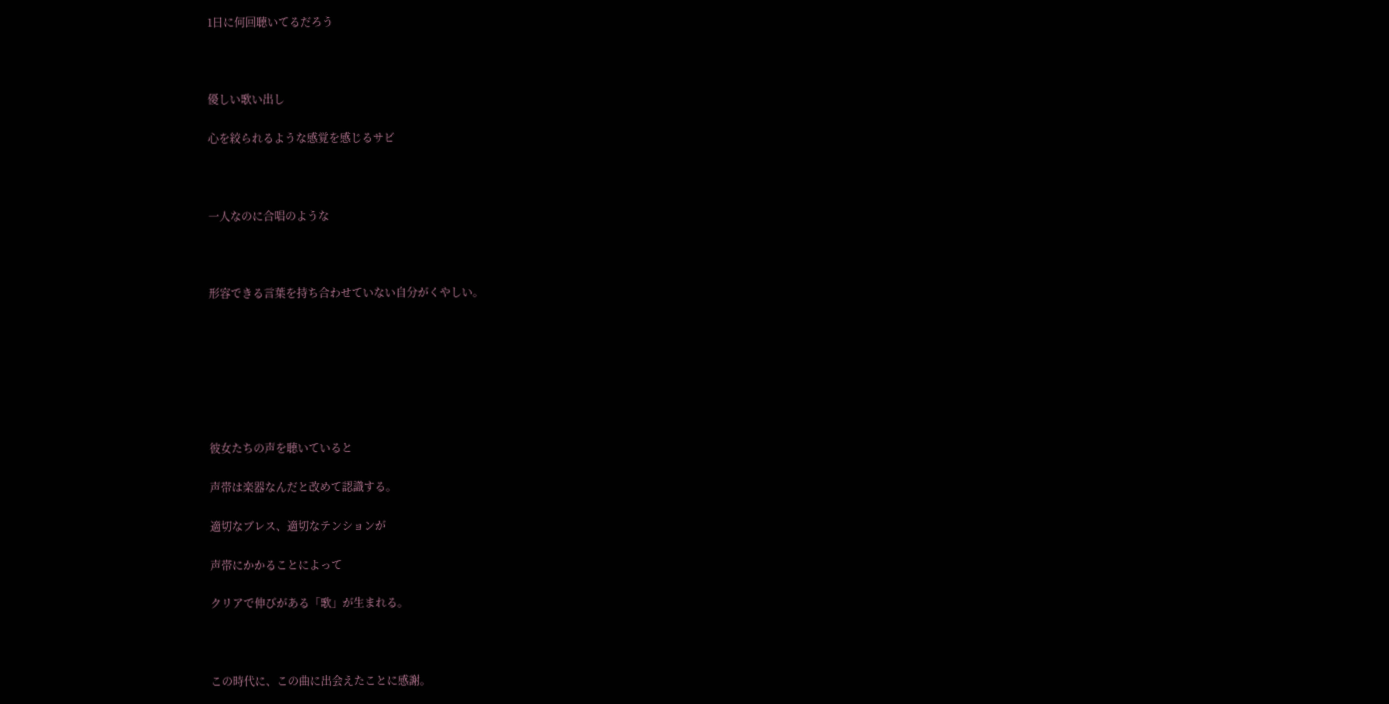1日に何回聴いてるだろう



優しい歌い出し

心を絞られるような感覚を感じるサビ



一人なのに合唱のような



形容できる言葉を持ち合わせていない自分がくやしい。







彼女たちの声を聴いていると

声帯は楽器なんだと改めて認識する。

適切なブレス、適切なテンションが

声帯にかかることによって

クリアで伸びがある「歌」が生まれる。



この時代に、この曲に出会えたことに感謝。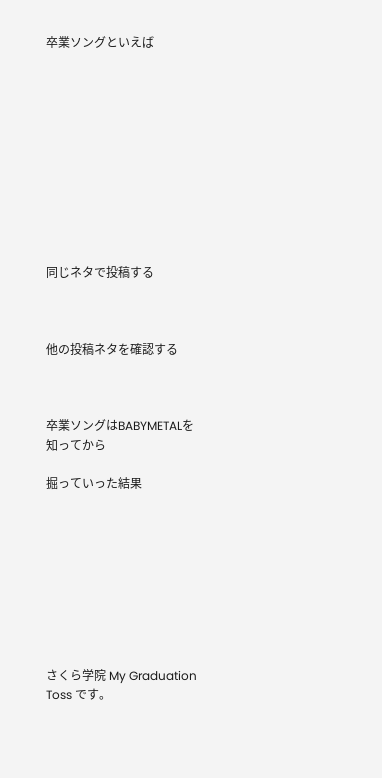卒業ソングといえば











同じネタで投稿する



他の投稿ネタを確認する



卒業ソングはBABYMETALを知ってから

掘っていった結果









さくら学院 My Graduation Toss です。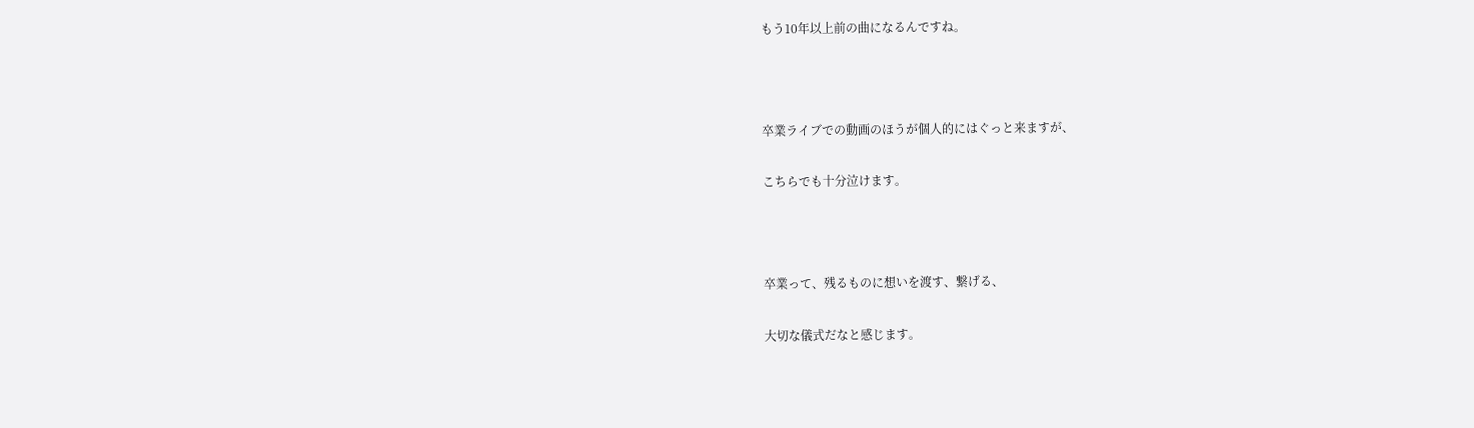もう10年以上前の曲になるんですね。



卒業ライブでの動画のほうが個人的にはぐっと来ますが、

こちらでも十分泣けます。



卒業って、残るものに想いを渡す、繋げる、

大切な儀式だなと感じます。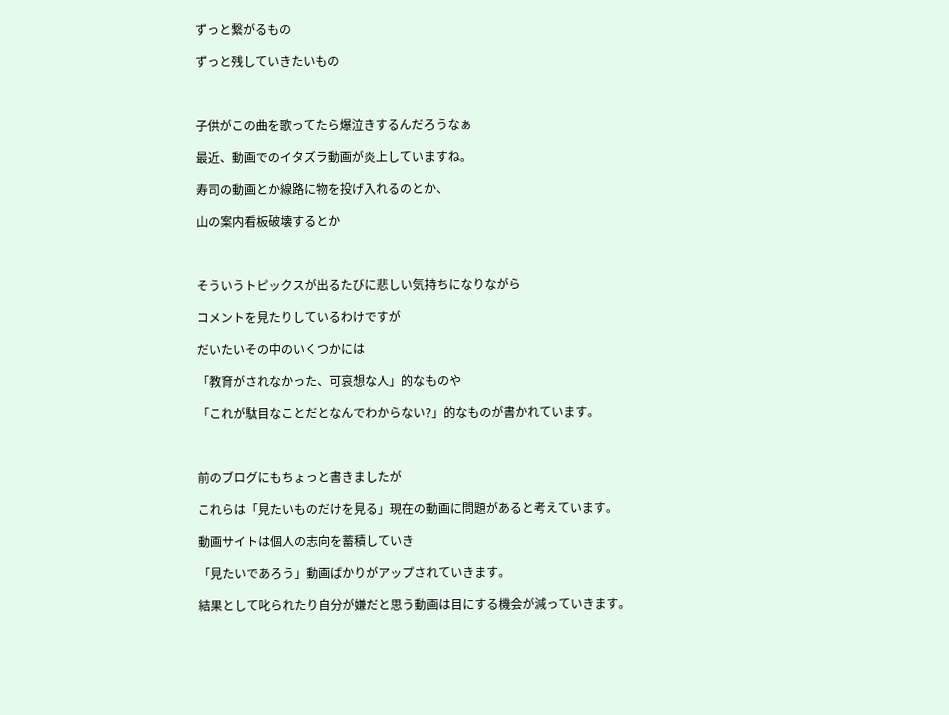ずっと繋がるもの

ずっと残していきたいもの



子供がこの曲を歌ってたら爆泣きするんだろうなぁ

最近、動画でのイタズラ動画が炎上していますね。

寿司の動画とか線路に物を投げ入れるのとか、

山の案内看板破壊するとか



そういうトピックスが出るたびに悲しい気持ちになりながら

コメントを見たりしているわけですが

だいたいその中のいくつかには

「教育がされなかった、可哀想な人」的なものや

「これが駄目なことだとなんでわからない?」的なものが書かれています。



前のブログにもちょっと書きましたが

これらは「見たいものだけを見る」現在の動画に問題があると考えています。

動画サイトは個人の志向を蓄積していき

「見たいであろう」動画ばかりがアップされていきます。

結果として叱られたり自分が嫌だと思う動画は目にする機会が減っていきます。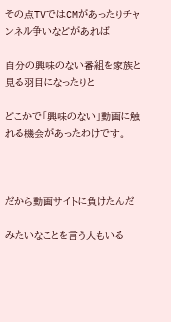その点TVではCMがあったりチャンネル争いなどがあれば

自分の興味のない番組を家族と見る羽目になったりと

どこかで「興味のない」動画に触れる機会があったわけです。



だから動画サイトに負けたんだ

みたいなことを言う人もいる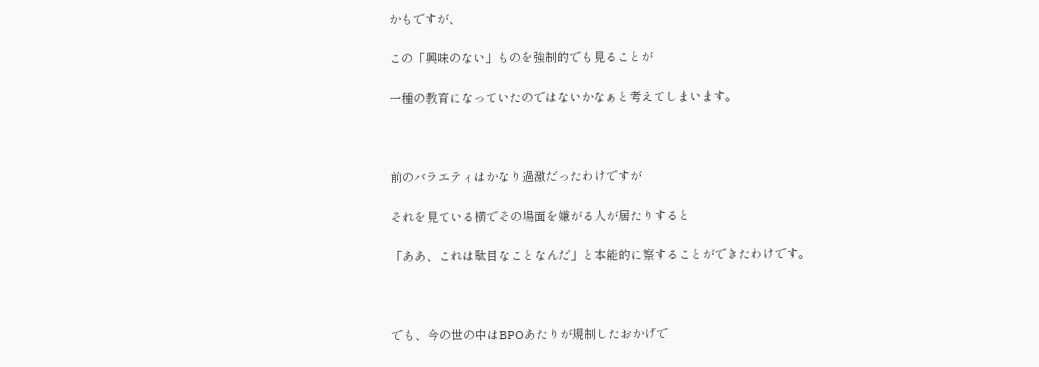かもですが、

この「興味のない」ものを強制的でも見ることが

一種の教育になっていたのではないかなぁと考えてしまいます。



前のバラエティはかなり過激だったわけですが

それを見ている横でその場面を嫌がる人が居たりすると

「ああ、これは駄目なことなんだ」と本能的に察することができたわけです。



でも、今の世の中はBPOあたりが規制したおかげで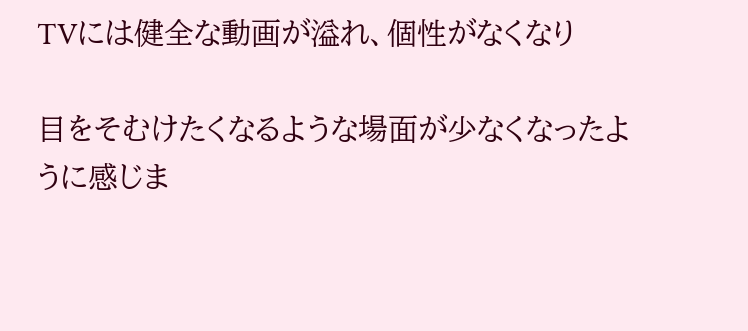TVには健全な動画が溢れ、個性がなくなり

目をそむけたくなるような場面が少なくなったように感じま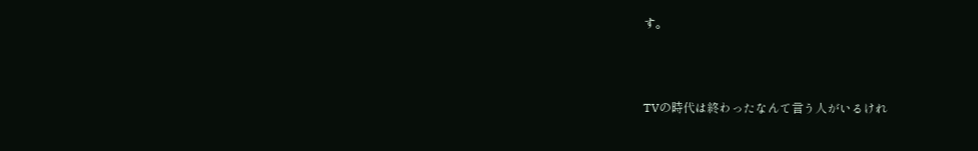す。



TVの時代は終わったなんて言う人がいるけれ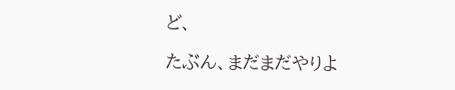ど、

たぶん、まだまだやりよ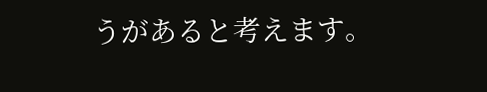うがあると考えます。